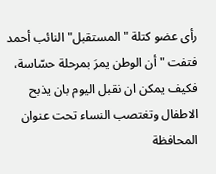رأى عضو كتلة "المستقبل" النائب أحمد فتفت "أن الوطن يمرَ بمرحلة حسّاسة، فكيف يمكن ان نقبل اليوم بان يذبح الاطفال وتغتصب النساء تحت عنوان المحافظة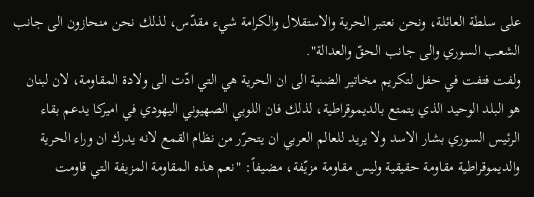على سلطة العائلة، ونحن نعتبر الحرية والاستقلال والكرامة شيء مقدّس، لذلك نحن منحازون الى جانب الشعب السوري والى جانب الحقّ والعدالة".
ولفت فتفت في حفل لتكريم مخاتير الضنية الى ان الحرية هي التي ادّت الى ولادة المقاومة، لان لبنان هو البلد الوحيد الذي يتمتع بالديموقراطية، لذلك فان اللوبي الصهيوني اليهودي في اميركا يدعم بقاء الرئيس السوري بشار الاسد ولا يريد للعالم العربي ان يتحرّر من نظام القمع لانه يدرك ان وراء الحرية والديموقراطية مقاومة حقيقية وليس مقاومة مزيّفة، مضيفاً: "نعم هذه المقاومة المزيفة التي قاومت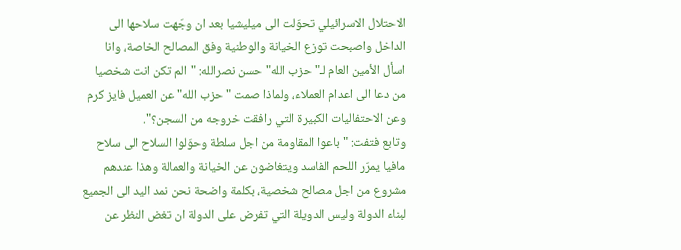الاحتلال الاسرائيلي تحوّلت الى ميليشيا بعد ان وجّهت سلاحها الى الداخل واصبحت توزع الخيانة والوطنية وفق المصالح الخاصة، وانا اسأل الأمين العام لـ"حزب الله" حسن نصرالله: "الم تكن انت شخصيا من دعا الى اعدام العملاء، ولماذا صمت "حزب الله" عن العميل فايز كرم وعن الاحتفاليات الكبيرة التي رافقت خروجه من السجن؟".
وتابع فتفت: "باعوا المقاومة من اجل سلطة وحوّلوا السلاح الى سلاح مافيا يمرّر اللحم الفاسد ويتغاضون عن الخيانة والعمالة وهذا عندهم مشروع من اجل مصالح شخصية، بكلمة واضحة نحن نمد اليد الى الجميع لبناء الدولة وليس الدويلة التي تفرض على الدولة ان تغض النظر عن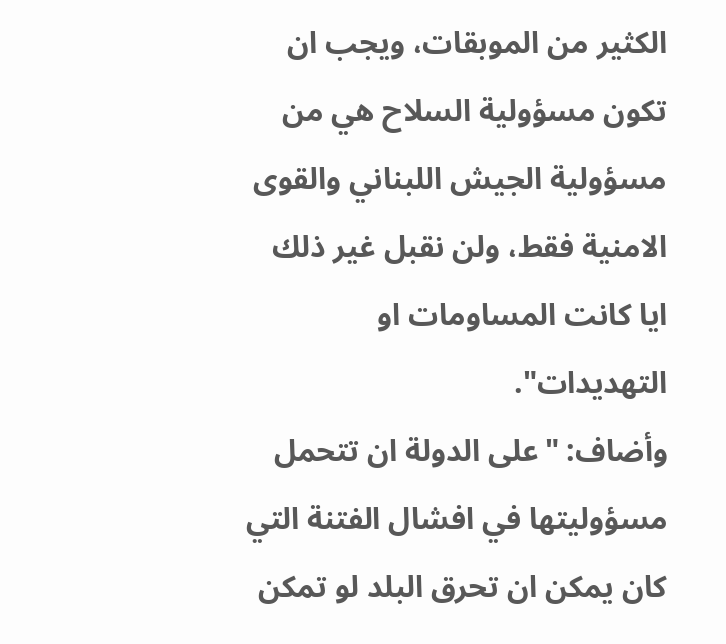الكثير من الموبقات، ويجب ان تكون مسؤولية السلاح هي من مسؤولية الجيش اللبناني والقوى الامنية فقط، ولن نقبل غير ذلك ايا كانت المساومات او التهديدات".
وأضاف: "على الدولة ان تتحمل مسؤوليتها في افشال الفتنة التي كان يمكن ان تحرق البلد لو تمكن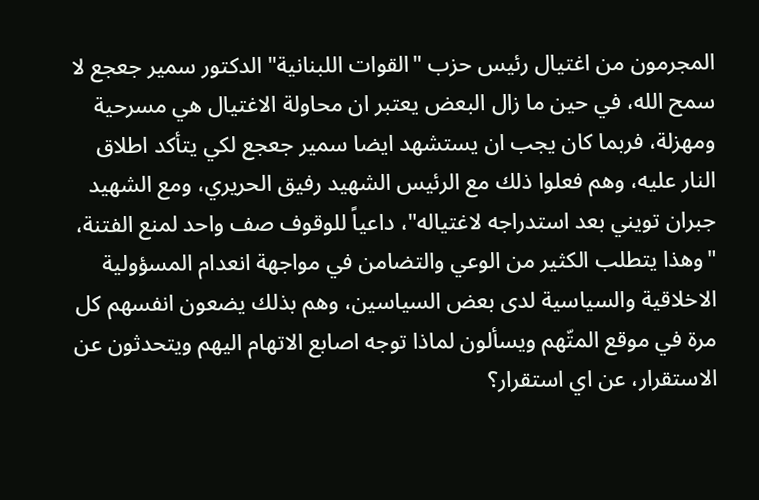المجرمون من اغتيال رئيس حزب "القوات اللبنانية" الدكتور سمير جعجع لا سمح الله، في حين ما زال البعض يعتبر ان محاولة الاغتيال هي مسرحية ومهزلة، فربما كان يجب ان يستشهد ايضا سمير جعجع لكي يتأكد اطلاق النار عليه، وهم فعلوا ذلك مع الرئيس الشهيد رفيق الحريري، ومع الشهيد جبران تويني بعد استدراجه لاغتياله"، داعياً للوقوف صف واحد لمنع الفتنة، "وهذا يتطلب الكثير من الوعي والتضامن في مواجهة انعدام المسؤولية الاخلاقية والسياسية لدى بعض السياسين، وهم بذلك يضعون انفسهم كل مرة في موقع المتّهم ويسألون لماذا توجه اصابع الاتهام اليهم ويتحدثون عن الاستقرار، عن اي استقرار؟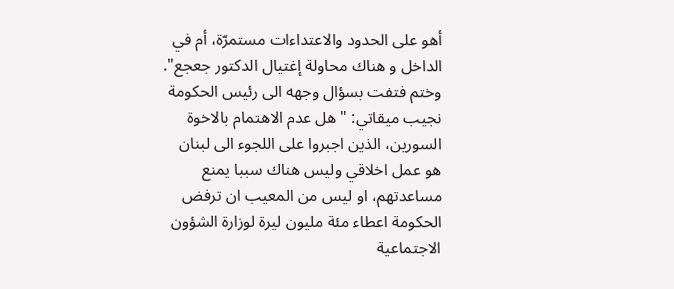أهو على الحدود والاعتداءات مستمرّة، أم في الداخل و هناك محاولة إغتيال الدكتور جعجع".
وختم فتفت بسؤال وجهه الى رئيس الحكومة نجيب ميقاتي: "هل عدم الاهتمام بالاخوة السورين، الذين اجبروا على اللجوء الى لبنان هو عمل اخلاقي وليس هناك سببا يمنع مساعدتهم، او ليس من المعيب ان ترفض الحكومة اعطاء مئة مليون ليرة لوزارة الشؤون الاجتماعية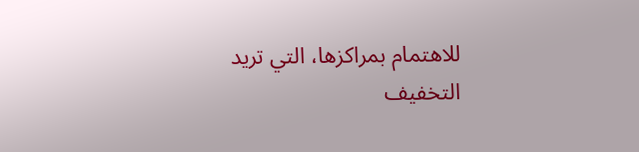للاهتمام بمراكزها، التي تريد التخفيف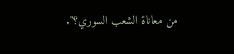من معاناة الشعب السوري؟".